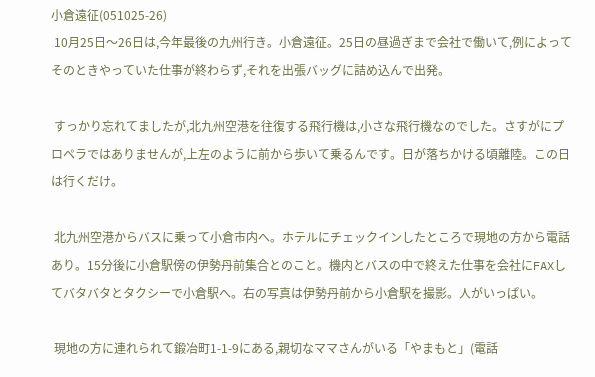小倉遠征(051025-26)
 10月25日〜26日は,今年最後の九州行き。小倉遠征。25日の昼過ぎまで会社で働いて,例によってそのときやっていた仕事が終わらず,それを出張バッグに詰め込んで出発。

 すっかり忘れてましたが,北九州空港を往復する飛行機は,小さな飛行機なのでした。さすがにプロペラではありませんが,上左のように前から歩いて乗るんです。日が落ちかける頃離陸。この日は行くだけ。

 北九州空港からバスに乗って小倉市内へ。ホテルにチェックインしたところで現地の方から電話あり。15分後に小倉駅傍の伊勢丹前集合とのこと。機内とバスの中で終えた仕事を会社にFAXしてバタバタとタクシーで小倉駅へ。右の写真は伊勢丹前から小倉駅を撮影。人がいっぱい。

 現地の方に連れられて鍛冶町1-1-9にある,親切なママさんがいる「やまもと」(電話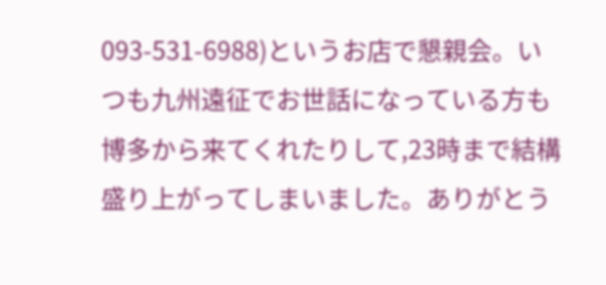093-531-6988)というお店で懇親会。いつも九州遠征でお世話になっている方も博多から来てくれたりして,23時まで結構盛り上がってしまいました。ありがとう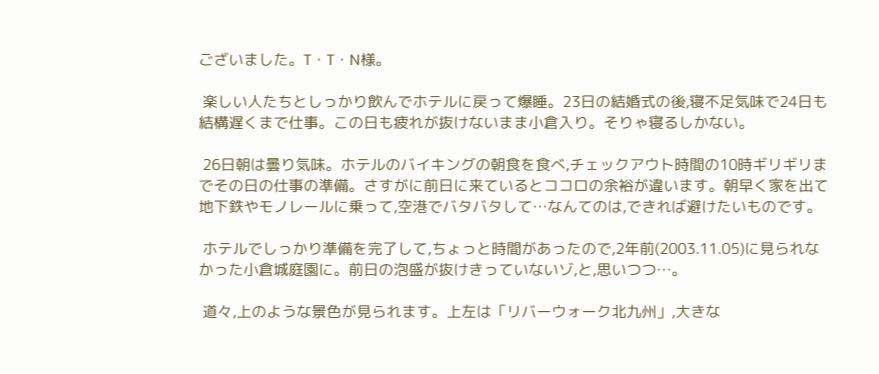ございました。T・T・N様。

 楽しい人たちとしっかり飲んでホテルに戻って爆睡。23日の結婚式の後,寝不足気味で24日も結構遅くまで仕事。この日も疲れが抜けないまま小倉入り。そりゃ寝るしかない。

 26日朝は曇り気味。ホテルのバイキングの朝食を食べ,チェックアウト時間の10時ギリギリまでその日の仕事の準備。さすがに前日に来ているとココロの余裕が違います。朝早く家を出て地下鉄やモノレールに乗って,空港でバタバタして…なんてのは,できれば避けたいものです。

 ホテルでしっかり準備を完了して,ちょっと時間があったので,2年前(2003.11.05)に見られなかった小倉城庭園に。前日の泡盛が抜けきっていないゾ,と,思いつつ…。

 道々,上のような景色が見られます。上左は「リバーウォーク北九州」,大きな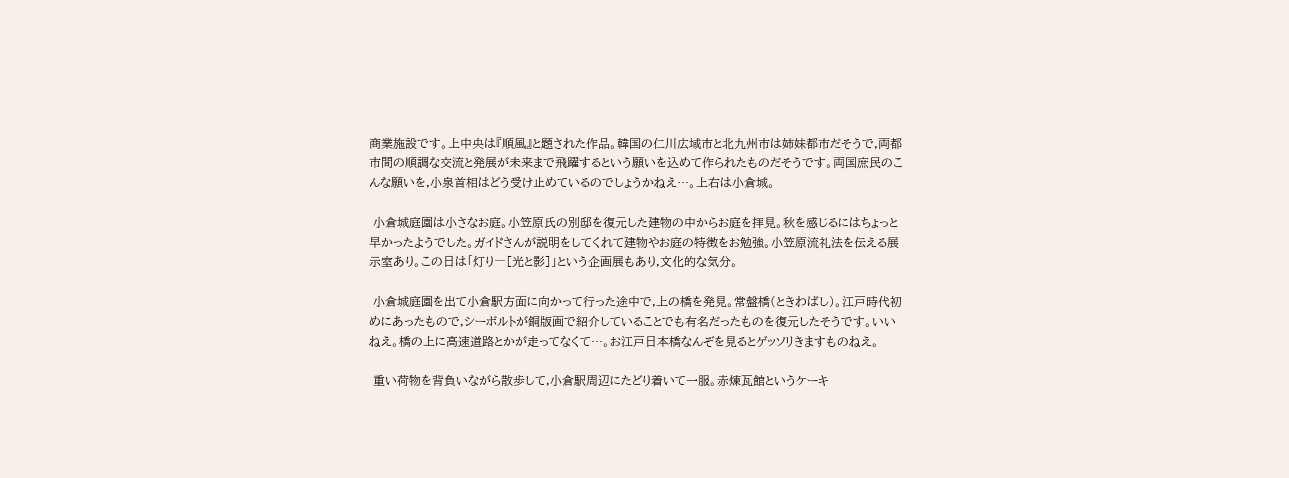商業施設です。上中央は『順風』と題された作品。韓国の仁川広域市と北九州市は姉妹都市だそうで,両都市間の順調な交流と発展が未来まで飛躍するという願いを込めて作られたものだそうです。両国庶民のこんな願いを,小泉首相はどう受け止めているのでしょうかねえ…。上右は小倉城。

 小倉城庭園は小さなお庭。小笠原氏の別邸を復元した建物の中からお庭を拝見。秋を感じるにはちょっと早かったようでした。ガイドさんが説明をしてくれて建物やお庭の特徴をお勉強。小笠原流礼法を伝える展示室あり。この日は「灯り―[光と影]」という企画展もあり,文化的な気分。

 小倉城庭園を出て小倉駅方面に向かって行った途中で,上の橋を発見。常盤橋(ときわばし)。江戸時代初めにあったもので,シーボルトが銅版画で紹介していることでも有名だったものを復元したそうです。いいねえ。橋の上に高速道路とかが走ってなくて…。お江戸日本橋なんぞを見るとゲッソリきますものねえ。

 重い荷物を背負いながら散歩して,小倉駅周辺にたどり着いて一服。赤煉瓦館というケーキ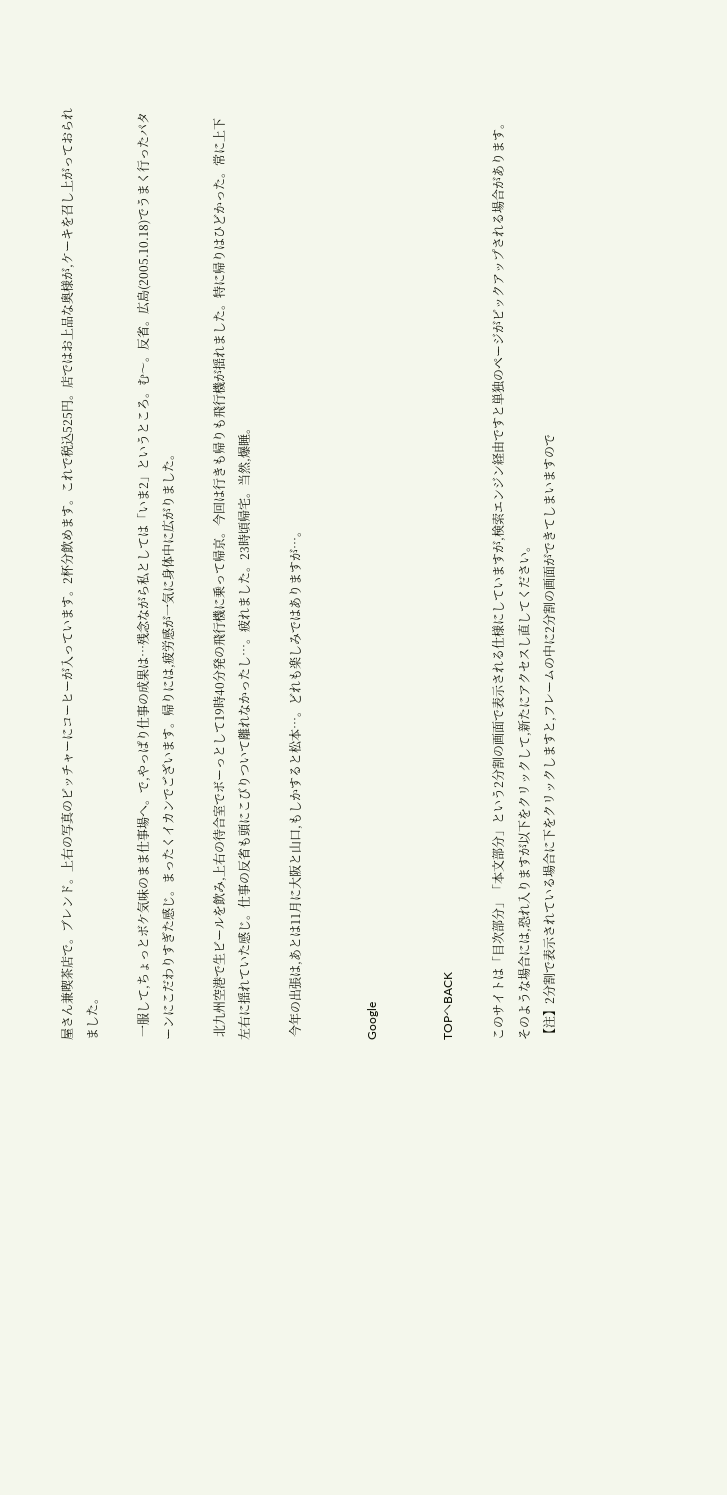屋さん兼喫茶店で。ブレンド。上右の写真のピッチャーにコーヒーが入っています。2杯分飲めます。これで税込525円。店ではお上品な奥様が,ケーキを召し上がっておられました。

 一服して,ちょっとボケ気味のまま仕事場へ。で,やっぱり仕事の成果は…残念ながら私としては「いま2」というところ。む〜。反省。広島(2005.10.18)でうまく行ったパターンにこだわりすぎた感じ。まったくイカンでございます。帰りには,疲労感が一気に身体中に広がりました。

 北九州空港で生ビールを飲み,上右の待合室でボーっとして19時40分発の飛行機に乗って帰京。今回は行きも帰りも飛行機が揺れました。特に帰りはひどかった。常に上下左右に揺れていた感じ。仕事の反省も頭にこびりついて離れなかったし…。疲れました。23時頃帰宅。当然,爆睡。

 今年の出張は,あとは11月に大阪と山口,もしかすると松本…。どれも楽しみではありますが…。


Google


TOPへBACK

このサイトは「目次部分」「本文部分」という2分割の画面で表示される仕様にしていますが,検索エンジン経由ですと単独のページがピックアップされる場合があります。そのような場合には,恐れ入りますが以下をクリックして,新たにアクセスし直してください。
【注】2分割で表示されている場合に下をクリックしますと,フレームの中に2分割の画面ができてしまいますので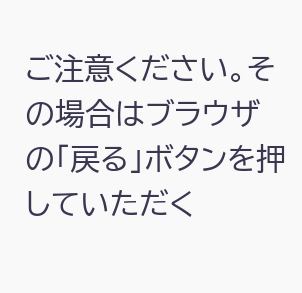ご注意ください。その場合はブラウザの「戻る」ボタンを押していただく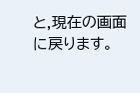と,現在の画面に戻ります。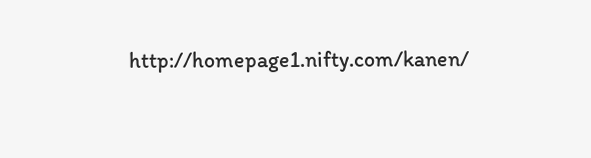http://homepage1.nifty.com/kanen/